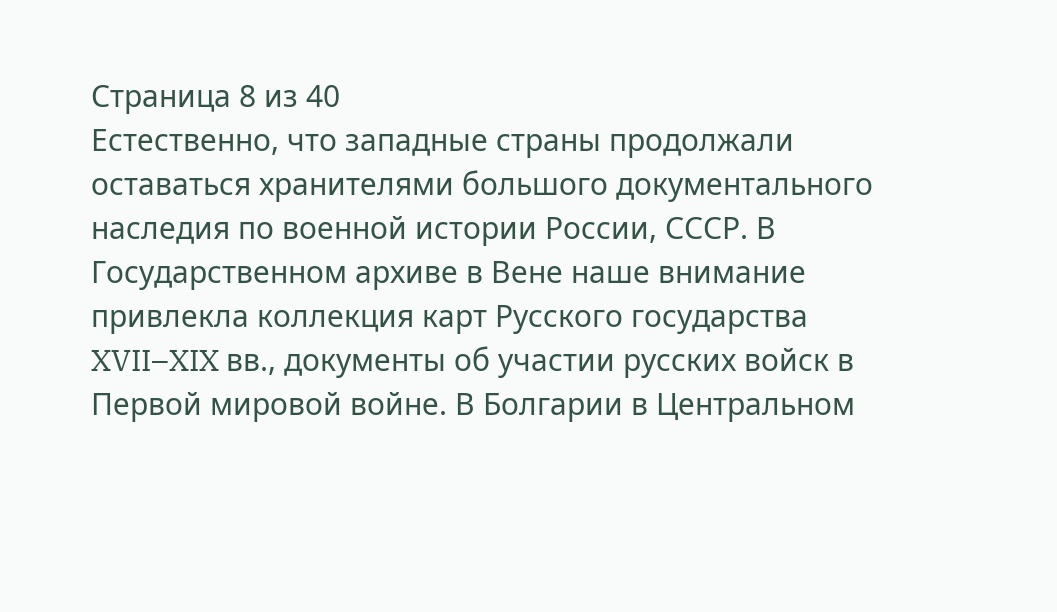Страница 8 из 40
Естественно, что западные страны продолжали оставаться хранителями большого документального наследия по военной истории России, СССР. В Государственном архиве в Вене наше внимание привлекла коллекция карт Русского государства XVII–XIX вв., документы об участии русских войск в Первой мировой войне. В Болгарии в Центральном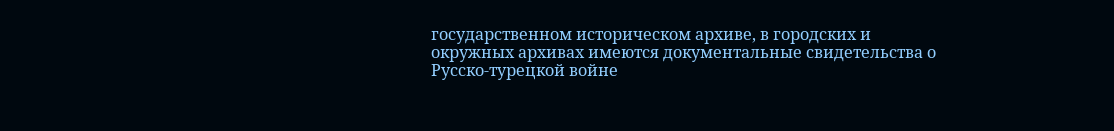государственном историческом архиве, в городских и окружных архивах имеются документальные свидетельства о Русско-турецкой войне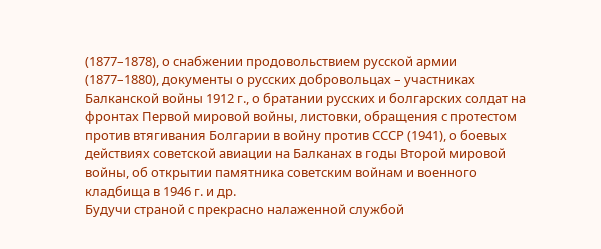(1877–1878), о снабжении продовольствием русской армии (1877–1880), документы о русских добровольцах – участниках Балканской войны 1912 г., о братании русских и болгарских солдат на фронтах Первой мировой войны, листовки, обращения с протестом против втягивания Болгарии в войну против СССР (1941), о боевых действиях советской авиации на Балканах в годы Второй мировой войны, об открытии памятника советским войнам и военного кладбища в 1946 г. и др.
Будучи страной с прекрасно налаженной службой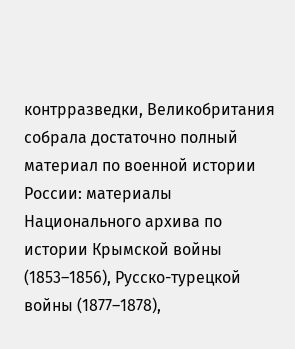контрразведки, Великобритания собрала достаточно полный материал по военной истории России: материалы Национального архива по истории Крымской войны (1853–1856), Русско-турецкой войны (1877–1878),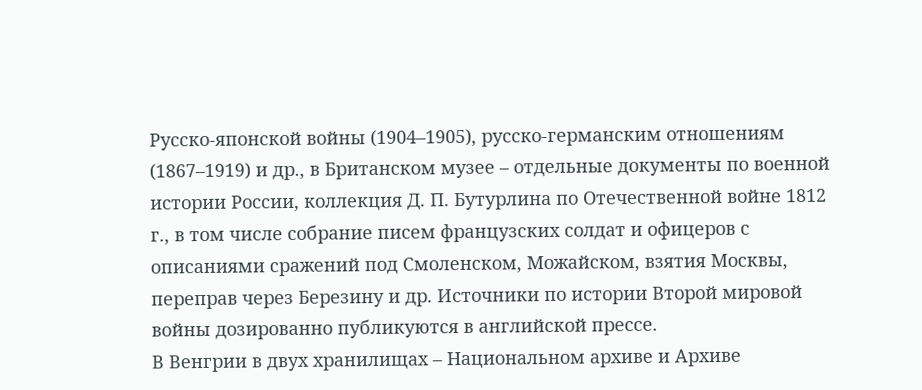Русско-японской войны (1904–1905), русско-германским отношениям (1867–1919) и др., в Британском музее – отдельные документы по военной истории России, коллекция Д. П. Бутурлина по Отечественной войне 1812 г., в том числе собрание писем французских солдат и офицеров с описаниями сражений под Смоленском, Можайском, взятия Москвы, переправ через Березину и др. Источники по истории Второй мировой войны дозированно публикуются в английской прессе.
В Венгрии в двух хранилищах – Национальном архиве и Архиве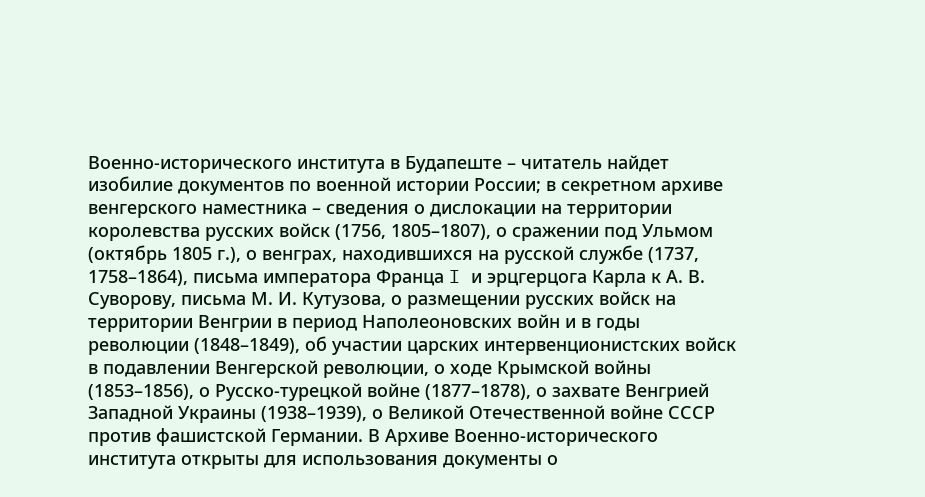Военно-исторического института в Будапеште – читатель найдет изобилие документов по военной истории России; в секретном архиве венгерского наместника – сведения о дислокации на территории королевства русских войск (1756, 1805–1807), о сражении под Ульмом (октябрь 1805 г.), о венграх, находившихся на русской службе (1737, 1758–1864), письма императора Франца I и эрцгерцога Карла к А. В. Суворову, письма М. И. Кутузова, о размещении русских войск на территории Венгрии в период Наполеоновских войн и в годы революции (1848–1849), об участии царских интервенционистских войск в подавлении Венгерской революции, о ходе Крымской войны (1853–1856), о Русско-турецкой войне (1877–1878), о захвате Венгрией Западной Украины (1938–1939), о Великой Отечественной войне СССР против фашистской Германии. В Архиве Военно-исторического института открыты для использования документы о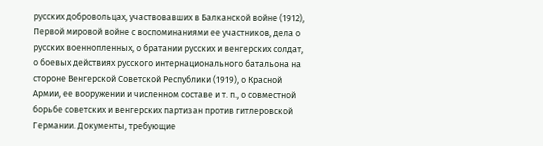русских добровольцах, участвовавших в Балканской войне (1912), Первой мировой войне с воспоминаниями ее участников, дела о русских военнопленных, о братании русских и венгерских солдат, о боевых действиях русского интернационального батальона на стороне Венгерской Советской Республики (1919), о Красной Армии, ее вооружении и численном составе и т. п., о совместной борьбе советских и венгерских партизан против гитлеровской Германии. Документы, требующие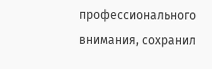профессионального внимания, сохранил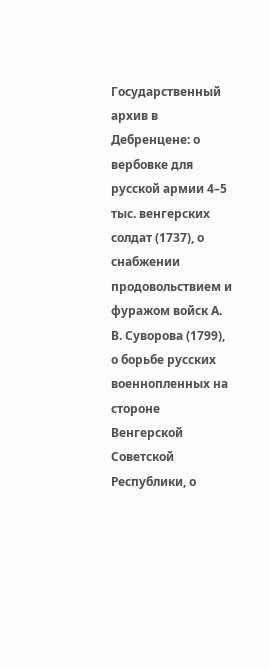Государственный архив в Дебренцене: о вербовке для русской армии 4–5 тыс. венгерских солдат (1737), о снабжении продовольствием и фуражом войск А. В. Суворова (1799), о борьбе русских военнопленных на стороне Венгерской Советской Республики, о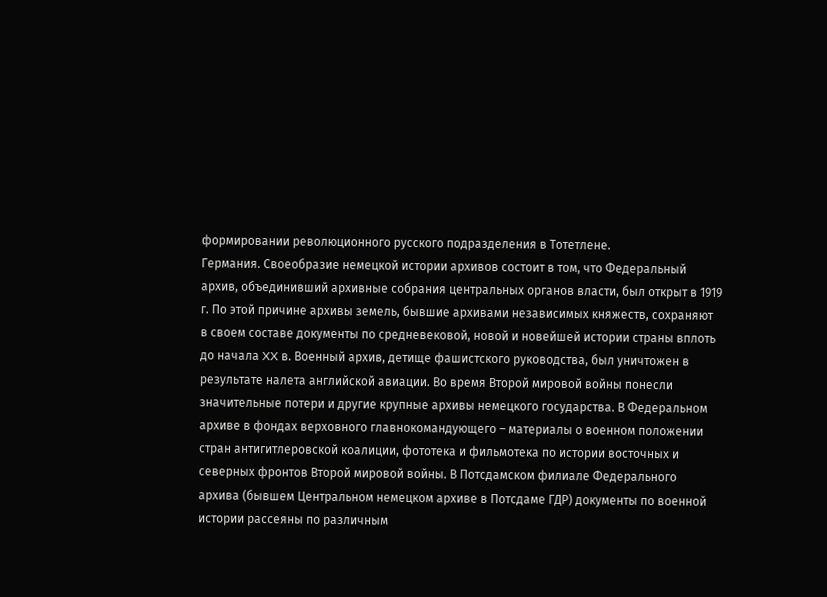формировании революционного русского подразделения в Тотетлене.
Германия. Своеобразие немецкой истории архивов состоит в том, что Федеральный архив, объединивший архивные собрания центральных органов власти, был открыт в 1919 г. По этой причине архивы земель, бывшие архивами независимых княжеств, сохраняют в своем составе документы по средневековой, новой и новейшей истории страны вплоть до начала XX в. Военный архив, детище фашистского руководства, был уничтожен в результате налета английской авиации. Во время Второй мировой войны понесли значительные потери и другие крупные архивы немецкого государства. В Федеральном архиве в фондах верховного главнокомандующего – материалы о военном положении стран антигитлеровской коалиции, фототека и фильмотека по истории восточных и северных фронтов Второй мировой войны. В Потсдамском филиале Федерального архива (бывшем Центральном немецком архиве в Потсдаме ГДР) документы по военной истории рассеяны по различным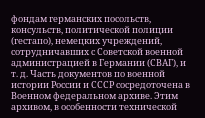фондам германских посольств, консульств, политической полиции (гестапо), немецких учреждений, сотрудничавших с Советской военной администрацией в Германии (СВАГ), и т. д. Часть документов по военной истории России и СССР сосредоточена в Военном федеральном архиве. Этим архивом, в особенности технической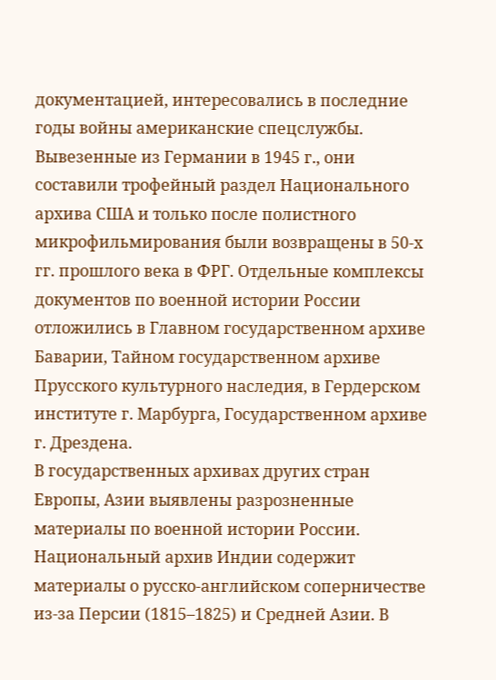документацией, интересовались в последние годы войны американские спецслужбы. Вывезенные из Германии в 1945 г., они составили трофейный раздел Национального архива США и только после полистного микрофильмирования были возвращены в 50-х гг. прошлого века в ФРГ. Отдельные комплексы документов по военной истории России отложились в Главном государственном архиве Баварии, Тайном государственном архиве Прусского культурного наследия, в Гердерском институте г. Марбурга, Государственном архиве г. Дрездена.
В государственных архивах других стран Европы, Азии выявлены разрозненные материалы по военной истории России. Национальный архив Индии содержит материалы о русско-английском соперничестве из-за Персии (1815–1825) и Средней Азии. В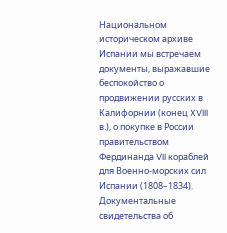Национальном историческом архиве Испании мы встречаем документы, выражавшие беспокойство о продвижении русских в Калифорнии (конец XVIII в.), о покупке в России правительством Фердинанда VII кораблей для Военно-морских сил Испании (1808–1834). Документальные свидетельства об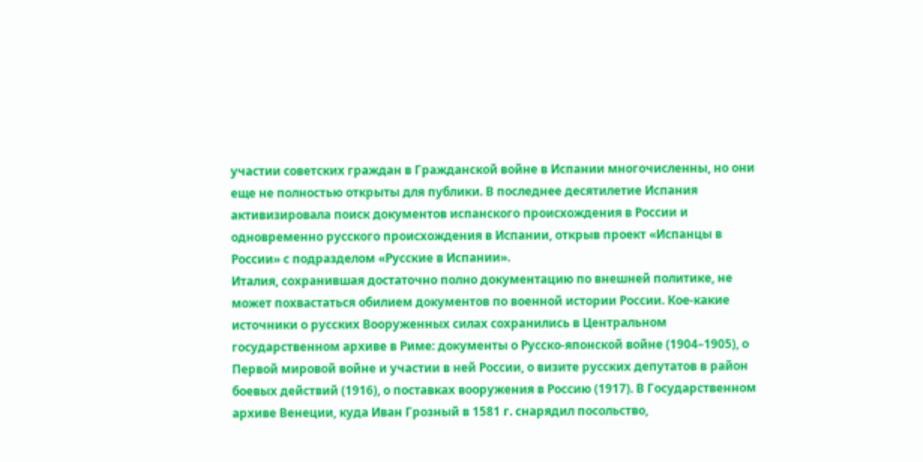участии советских граждан в Гражданской войне в Испании многочисленны, но они еще не полностью открыты для публики. В последнее десятилетие Испания активизировала поиск документов испанского происхождения в России и одновременно русского происхождения в Испании, открыв проект «Испанцы в России» с подразделом «Русские в Испании».
Италия, сохранившая достаточно полно документацию по внешней политике, не может похвастаться обилием документов по военной истории России. Кое-какие источники о русских Вооруженных силах сохранились в Центральном государственном архиве в Риме: документы о Русско-японской войне (1904–1905), о Первой мировой войне и участии в ней России, о визите русских депутатов в район боевых действий (1916), о поставках вооружения в Россию (1917). В Государственном архиве Венеции, куда Иван Грозный в 1581 г. снарядил посольство,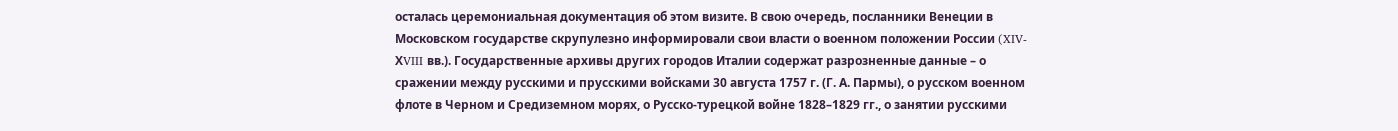осталась церемониальная документация об этом визите. В свою очередь, посланники Венеции в Московском государстве скрупулезно информировали свои власти о военном положении России (XIV-ХVIII вв.). Государственные архивы других городов Италии содержат разрозненные данные – о сражении между русскими и прусскими войсками 30 августа 1757 г. (Г. А. Пармы), о русском военном флоте в Черном и Средиземном морях, о Русско-турецкой войне 1828–1829 гг., о занятии русскими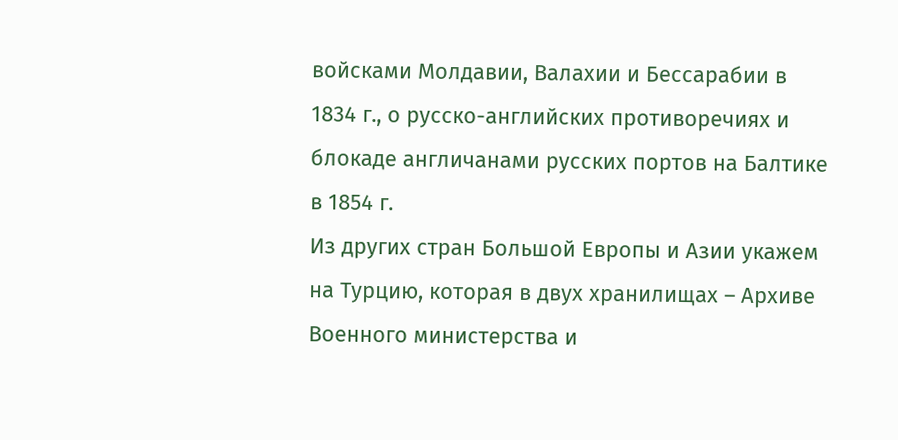войсками Молдавии, Валахии и Бессарабии в 1834 г., о русско-английских противоречиях и блокаде англичанами русских портов на Балтике в 1854 г.
Из других стран Большой Европы и Азии укажем на Турцию, которая в двух хранилищах – Архиве Военного министерства и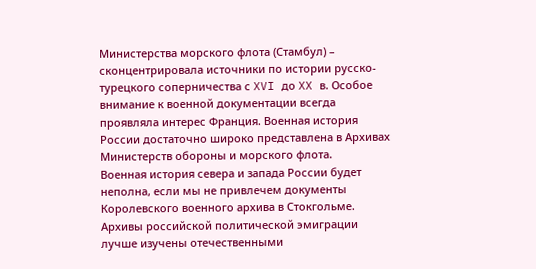Министерства морского флота (Стамбул) – сконцентрировала источники по истории русско-турецкого соперничества с XVI до XX в. Особое внимание к военной документации всегда проявляла интерес Франция. Военная история России достаточно широко представлена в Архивах Министерств обороны и морского флота.
Военная история севера и запада России будет неполна, если мы не привлечем документы Королевского военного архива в Стокгольме.
Архивы российской политической эмиграции лучше изучены отечественными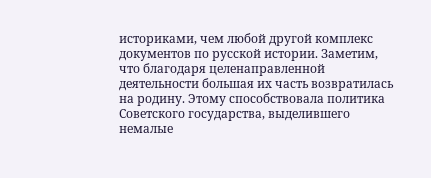историками, чем любой другой комплекс документов по русской истории. Заметим, что благодаря целенаправленной деятельности большая их часть возвратилась на родину. Этому способствовала политика Советского государства, выделившего немалые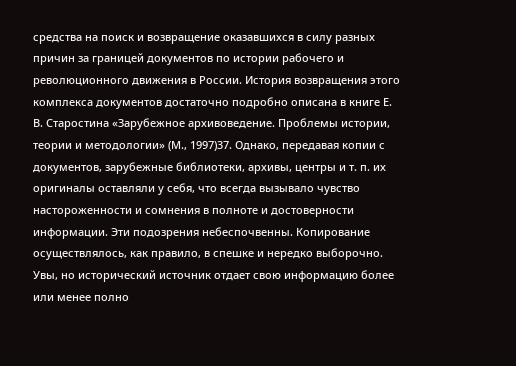средства на поиск и возвращение оказавшихся в силу разных причин за границей документов по истории рабочего и революционного движения в России. История возвращения этого комплекса документов достаточно подробно описана в книге Е. В. Старостина «Зарубежное архивоведение. Проблемы истории, теории и методологии» (М., 1997)37. Однако, передавая копии с документов, зарубежные библиотеки, архивы, центры и т. п. их оригиналы оставляли у себя, что всегда вызывало чувство настороженности и сомнения в полноте и достоверности информации. Эти подозрения небеспочвенны. Копирование осуществлялось, как правило, в спешке и нередко выборочно. Увы, но исторический источник отдает свою информацию более или менее полно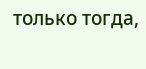только тогда,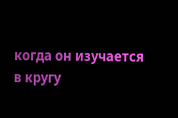когда он изучается в кругу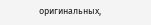оригинальных,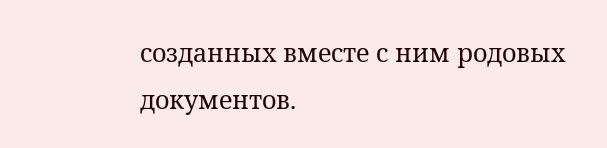созданных вместе с ним родовых документов.